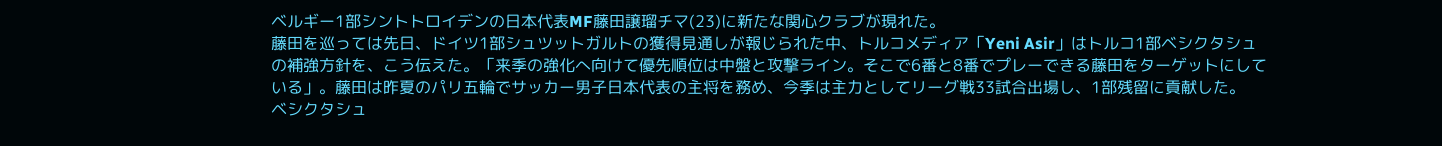ベルギー1部シントトロイデンの日本代表MF藤田譲瑠チマ(23)に新たな関心クラブが現れた。
藤田を巡っては先日、ドイツ1部シュツットガルトの獲得見通しが報じられた中、トルコメディア「Yeni Asir」はトルコ1部ベシクタシュの補強方針を、こう伝えた。「来季の強化へ向けて優先順位は中盤と攻撃ライン。そこで6番と8番でプレーできる藤田をターゲットにしている」。藤田は昨夏のパリ五輪でサッカー男子日本代表の主将を務め、今季は主力としてリーグ戦33試合出場し、1部残留に貢献した。
ベシクタシュ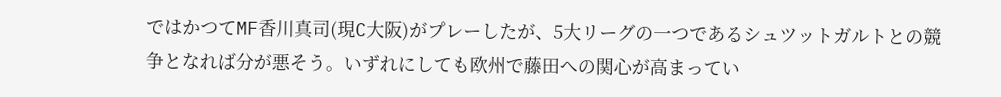ではかつてMF香川真司(現C大阪)がプレーしたが、5大リーグの一つであるシュツットガルトとの競争となれば分が悪そう。いずれにしても欧州で藤田への関心が高まってい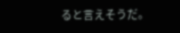ると言えそうだ。